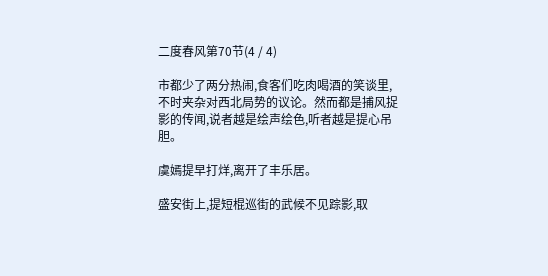二度春风第70节(4 / 4)

市都少了两分热闹,食客们吃肉喝酒的笑谈里,不时夹杂对西北局势的议论。然而都是捕风捉影的传闻,说者越是绘声绘色,听者越是提心吊胆。

虞嫣提早打烊,离开了丰乐居。

盛安街上,提短棍巡街的武候不见踪影,取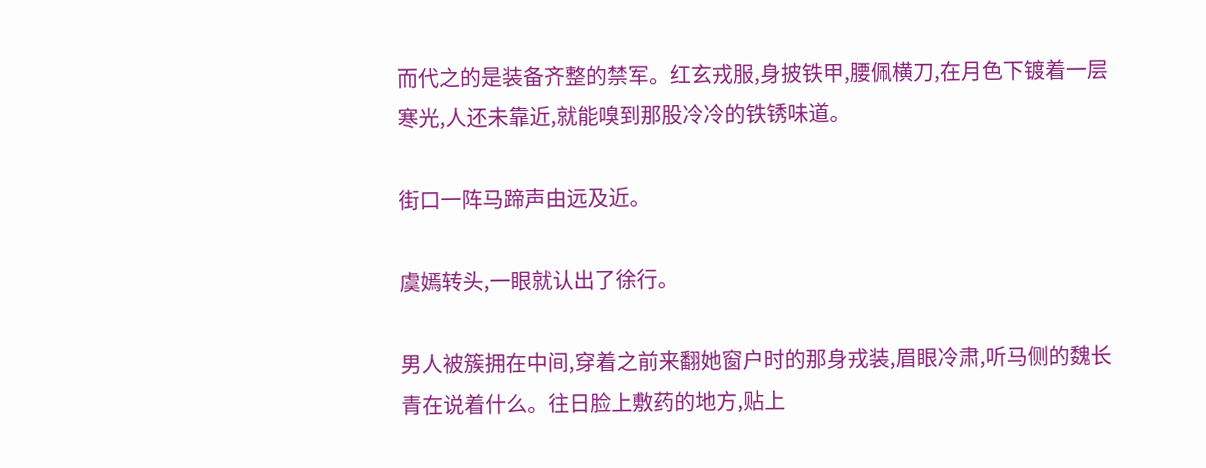而代之的是装备齐整的禁军。红玄戎服,身披铁甲,腰佩横刀,在月色下镀着一层寒光,人还未靠近,就能嗅到那股冷冷的铁锈味道。

街口一阵马蹄声由远及近。

虞嫣转头,一眼就认出了徐行。

男人被簇拥在中间,穿着之前来翻她窗户时的那身戎装,眉眼冷肃,听马侧的魏长青在说着什么。往日脸上敷药的地方,贴上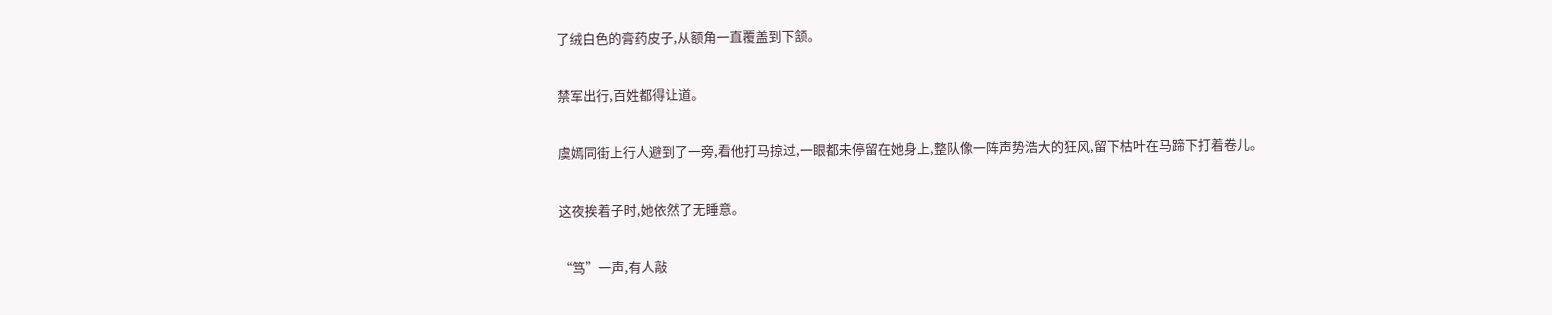了绒白色的膏药皮子,从额角一直覆盖到下颔。

禁军出行,百姓都得让道。

虞嫣同街上行人避到了一旁,看他打马掠过,一眼都未停留在她身上,整队像一阵声势浩大的狂风,留下枯叶在马蹄下打着卷儿。

这夜挨着子时,她依然了无睡意。

“笃”一声,有人敲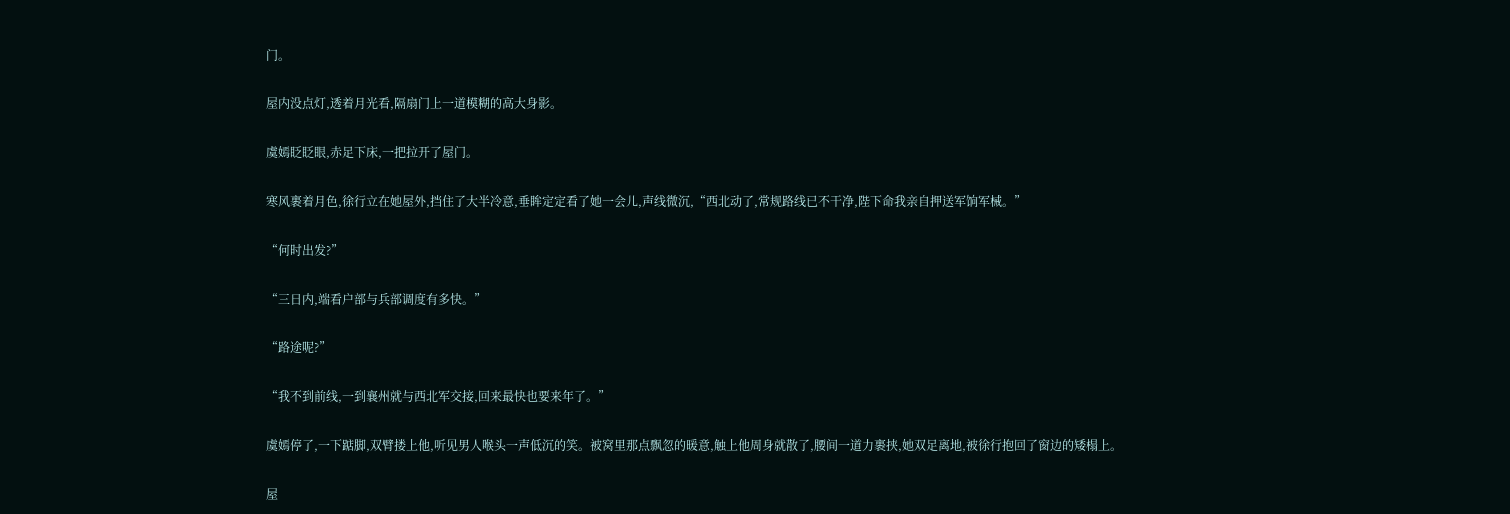门。

屋内没点灯,透着月光看,隔扇门上一道模糊的高大身影。

虞嫣眨眨眼,赤足下床,一把拉开了屋门。

寒风裹着月色,徐行立在她屋外,挡住了大半冷意,垂眸定定看了她一会儿,声线微沉,“西北动了,常规路线已不干净,陛下命我亲自押送军饷军械。”

“何时出发?”

“三日内,端看户部与兵部调度有多快。”

“路途呢?”

“我不到前线,一到襄州就与西北军交接,回来最快也要来年了。”

虞嫣停了,一下踮脚,双臂搂上他,听见男人喉头一声低沉的笑。被窝里那点飘忽的暖意,触上他周身就散了,腰间一道力裹挟,她双足离地,被徐行抱回了窗边的矮榻上。

屋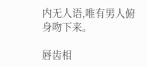内无人语,唯有男人俯身吻下来。

唇齿相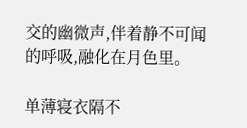交的幽微声,伴着静不可闻的呼吸,融化在月色里。

单薄寝衣隔不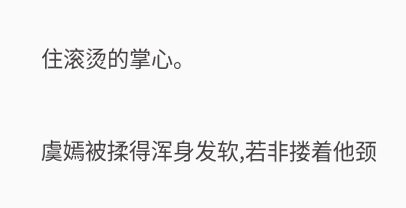住滚烫的掌心。

虞嫣被揉得浑身发软,若非搂着他颈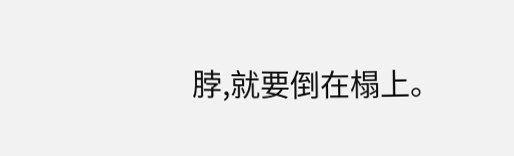脖,就要倒在榻上。